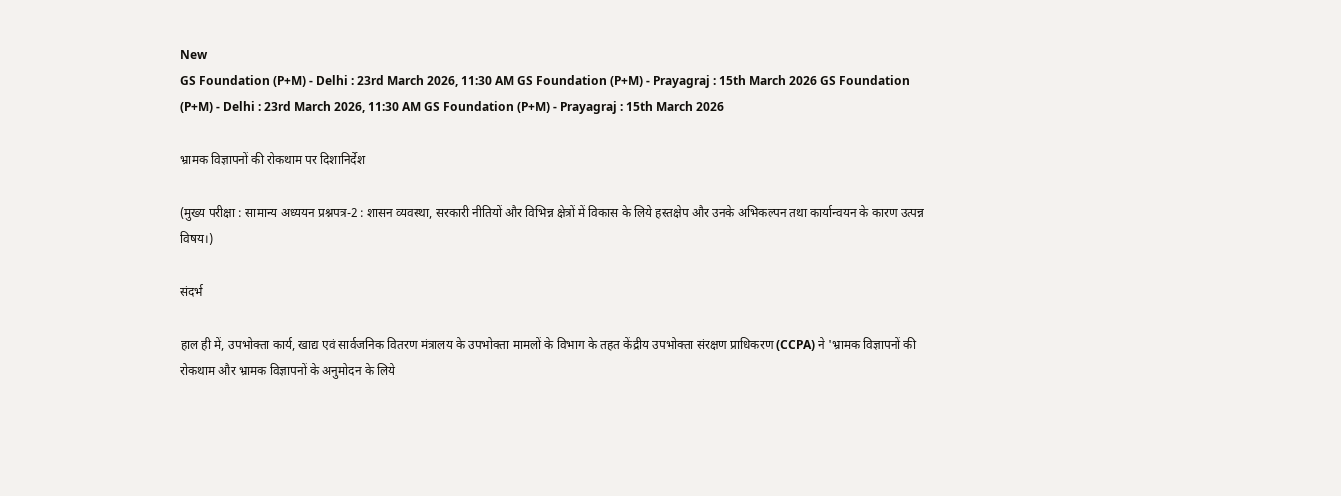New
GS Foundation (P+M) - Delhi : 23rd March 2026, 11:30 AM GS Foundation (P+M) - Prayagraj : 15th March 2026 GS Foundation (P+M) - Delhi : 23rd March 2026, 11:30 AM GS Foundation (P+M) - Prayagraj : 15th March 2026

भ्रामक विज्ञापनों की रोकथाम पर दिशानिर्देश

(मुख्य परीक्षा : सामान्य अध्ययन प्रश्नपत्र-2 : शासन व्यवस्था, सरकारी नीतियों और विभिन्न क्षेत्रों में विकास के लिये हस्तक्षेप और उनके अभिकल्पन तथा कार्यान्वयन के कारण उत्पन्न विषय।)

संदर्भ

हाल ही में, उपभोक्‍ता कार्य, खाद्य एवं सार्वजनिक वितरण मंत्रालय के उपभोक्ता मामलों के विभाग के तहत केंद्रीय उपभोक्ता संरक्षण प्राधिकरण (CCPA) ने 'भ्रामक विज्ञापनों की रोकथाम और भ्रामक विज्ञापनों के अनुमोदन के लिये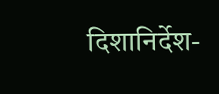दिशानिर्देश-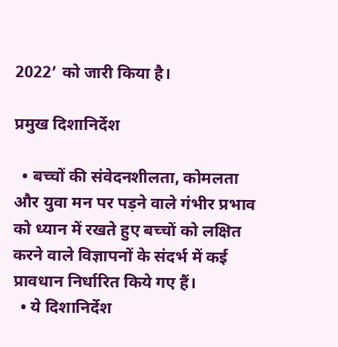2022’ को जारी किया है।

प्रमुख दिशानिर्देश

  • बच्चों की संवेदनशीलता, कोमलता और युवा मन पर पड़ने वाले गंभीर प्रभाव को ध्यान में रखते हुए बच्चों को लक्षित करने वाले विज्ञापनों के संदर्भ में कई प्रावधान निर्धारित किये गए हैं।
  • ये दिशानिर्देश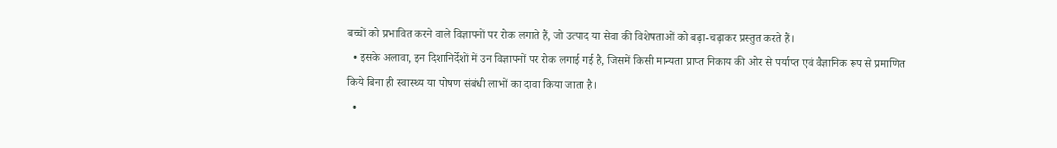बच्चों को प्रभावित करने वाले विज्ञापनों पर रोक लगाते हैं, जो उत्पाद या सेवा की विशेषताओं को बढ़ा-चढ़ाकर प्रस्तुत करते हैं।
  • इसके अलावा, इन दिशानिर्देशों में उन विज्ञापनों पर रोक लगाई गई है, जिसमें किसी मान्यता प्राप्त निकाय की ओर से पर्याप्त एवं वैज्ञानिक रूप से प्रमाणित किये बिना ही स्वास्थ्य या पोषण संबंधी लाभों का दावा किया जाता है।
  •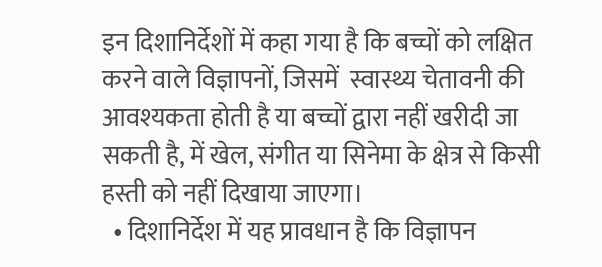इन दिशानिर्देशों में कहा गया है कि बच्चों को लक्षित करने वाले विज्ञापनों, जिसमें  स्वास्थ्य चेतावनी की आवश्यकता होती है या बच्चों द्वारा नहीं खरीदी जा सकती है, में खेल, संगीत या सिनेमा के क्षेत्र से किसी हस्ती को नहीं दिखाया जाएगा।
  • दिशानिर्देश में यह प्रावधान है कि विज्ञापन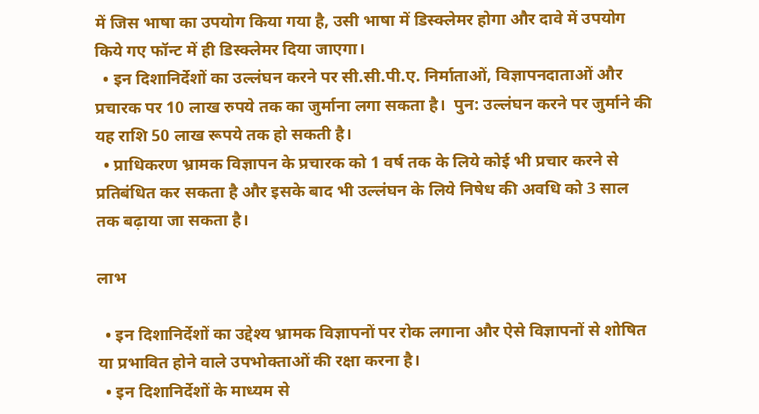में जिस भाषा का उपयोग किया गया है, उसी भाषा में डिस्क्लेमर होगा और दावे में उपयोग किये गए फॉन्ट में ही डिस्क्लेमर दिया जाएगा।
  • इन दिशानिर्देशों का उल्लंघन करने पर सी.सी.पी.ए. निर्माताओं, विज्ञापनदाताओं और प्रचारक पर 10 लाख रुपये तक का जुर्माना लगा सकता है।  पुन: उल्लंघन करने पर जुर्माने की यह राशि 50 लाख रूपये तक हो सकती है।
  • प्राधिकरण भ्रामक विज्ञापन के प्रचारक को 1 वर्ष तक के लिये कोई भी प्रचार करने से प्रतिबंधित कर सकता है और इसके बाद भी उल्लंघन के लिये निषेध की अवधि को 3 साल तक बढ़ाया जा सकता है।

लाभ

  • इन दिशानिर्देशों का उद्देश्य भ्रामक विज्ञापनों पर रोक लगाना और ऐसे विज्ञापनों से शोषित या प्रभावित होने वाले उपभोक्ताओं की रक्षा करना है।
  • इन दिशानिर्देशों के माध्यम से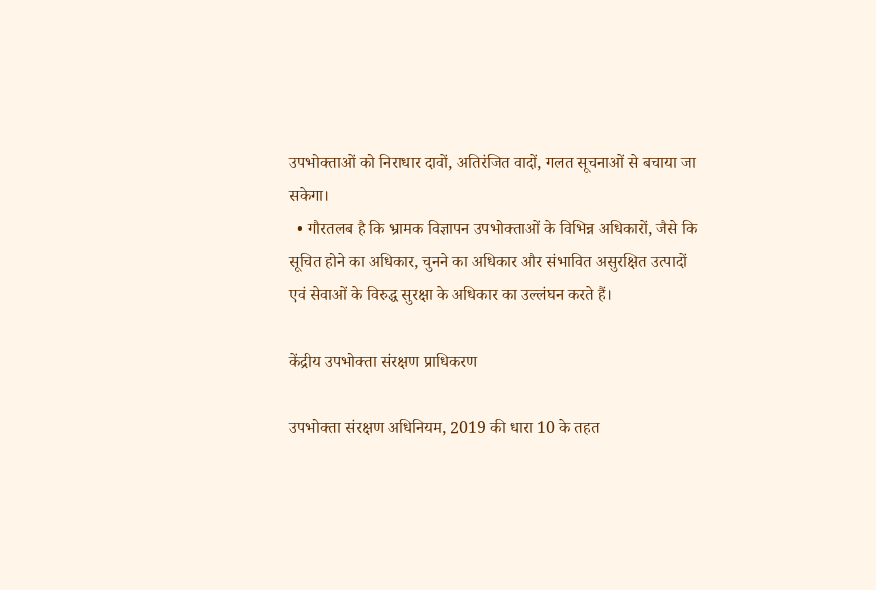उपभोक्ताओं को निराधार दावों, अतिरंजित वादों, गलत सूचनाओं से बचाया जा सकेगा।
  • गौरतलब है कि भ्रामक विज्ञापन उपभोक्ताओं के विभिन्न अधिकारों, जैसे कि सूचित होने का अधिकार, चुनने का अधिकार और संभावित असुरक्षित उत्पादों एवं सेवाओं के विरुद्ध सुरक्षा के अधिकार का उल्लंघन करते हैं।

केंद्रीय उपभोक्ता संरक्षण प्राधिकरण

उपभोक्ता संरक्षण अधिनियम, 2019 की धारा 10 के तहत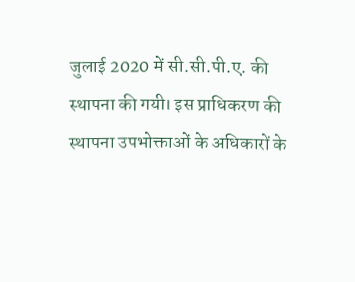जुलाई 2020 में सी.सी.पी.ए. की स्थापना की गयी। इस प्राधिकरण की स्थापना उपभोक्ताओं के अधिकारों के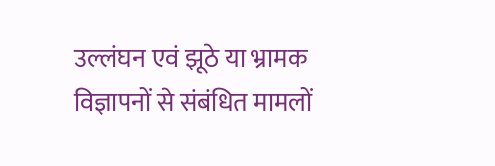उल्लंघन एवं झूठे या भ्रामक विज्ञापनों से संबंधित मामलों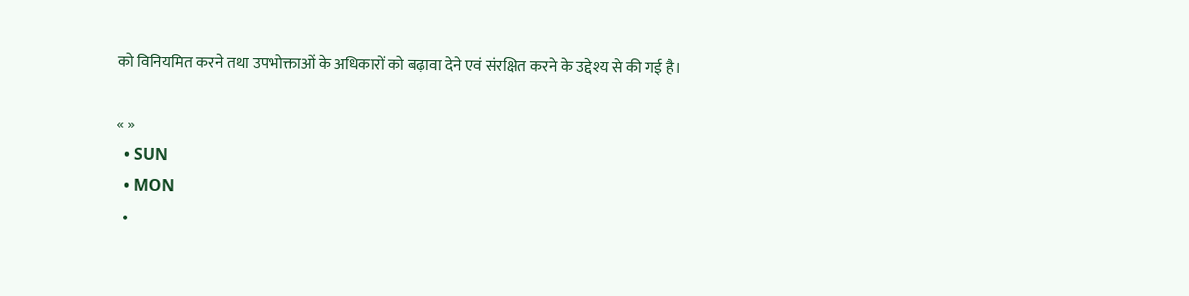को विनियमित करने तथा उपभोक्ताओं के अधिकारों को बढ़ावा देने एवं संरक्षित करने के उद्देश्य से की गई है।

« »
  • SUN
  • MON
  •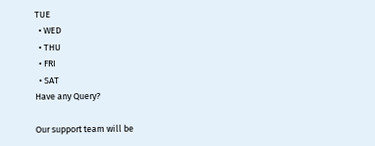TUE
  • WED
  • THU
  • FRI
  • SAT
Have any Query?

Our support team will be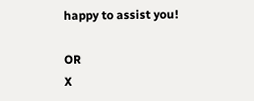happy to assist you!

OR
X